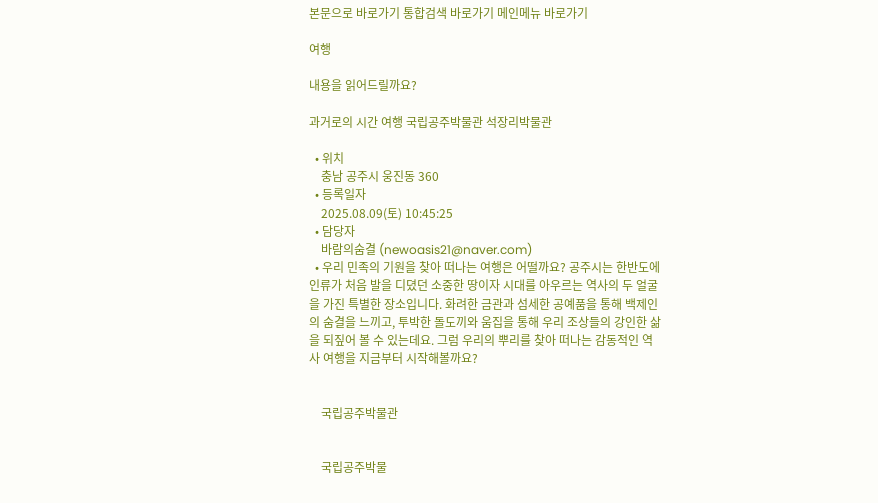본문으로 바로가기 통합검색 바로가기 메인메뉴 바로가기

여행

내용을 읽어드릴까요?

과거로의 시간 여행 국립공주박물관 석장리박물관

  • 위치
    충남 공주시 웅진동 360
  • 등록일자
    2025.08.09(토) 10:45:25
  • 담당자
    바람의숨결 (newoasis21@naver.com)
  • 우리 민족의 기원을 찾아 떠나는 여행은 어떨까요? 공주시는 한반도에 인류가 처음 발을 디뎠던 소중한 땅이자 시대를 아우르는 역사의 두 얼굴을 가진 특별한 장소입니다. 화려한 금관과 섬세한 공예품을 통해 백제인의 숨결을 느끼고, 투박한 돌도끼와 움집을 통해 우리 조상들의 강인한 삶을 되짚어 볼 수 있는데요. 그럼 우리의 뿌리를 찾아 떠나는 감동적인 역사 여행을 지금부터 시작해볼까요?


    국립공주박물관


    국립공주박물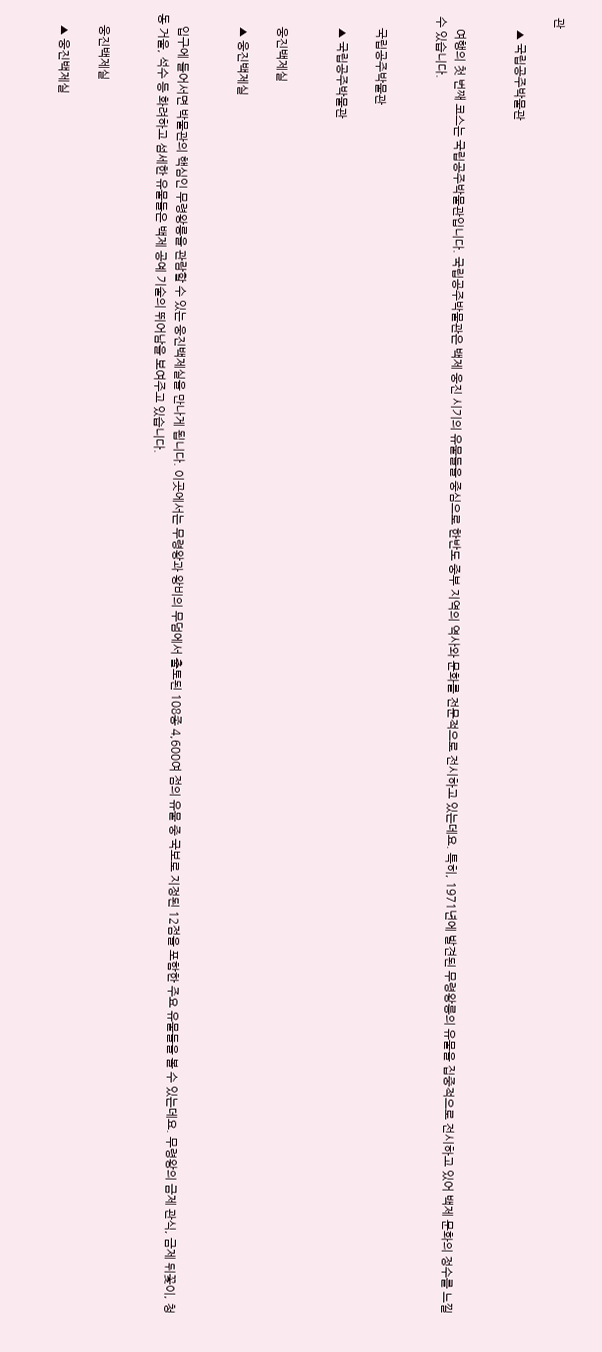관

    ▲ 국립공주박물관


    여행의 첫 번째 코스는 국립공주박물관입니다. 국립공주박물관은 백제 웅진 시기의 유물들을 중심으로 한반도 중부 지역의 역사와 문화를 전문적으로 전시하고 있는데요. 특히, 1971년에 발견된 무령왕릉의 유물을 집중적으로 전시하고 있어 백제 문화의 정수를 느낄 수 있습니다.


    국립공주박물관

    ▲ 국립공주박물관


    웅진백제실

    ▲ 웅진백제실


    입구에 들어서면 박물관의 핵심인 무령왕릉을 관람할 수 있는 웅진백제실을 만나게 됩니다. 이곳에서는 무령왕과 왕비의 무덤에서 출토된 108종 4,600여 점의 유물 중 국보로 지정된 12점을 포함한 주요 유물들을 볼 수 있는데요. 무령왕의 금제 관식, 금제 뒤꽃이, 청동 거울, 석수 등 화려하고 섬세한 유물들은 백제 공예 기술의 뛰어남을 보여주고 있습니다.


    웅진백제실

    ▲ 웅진백제실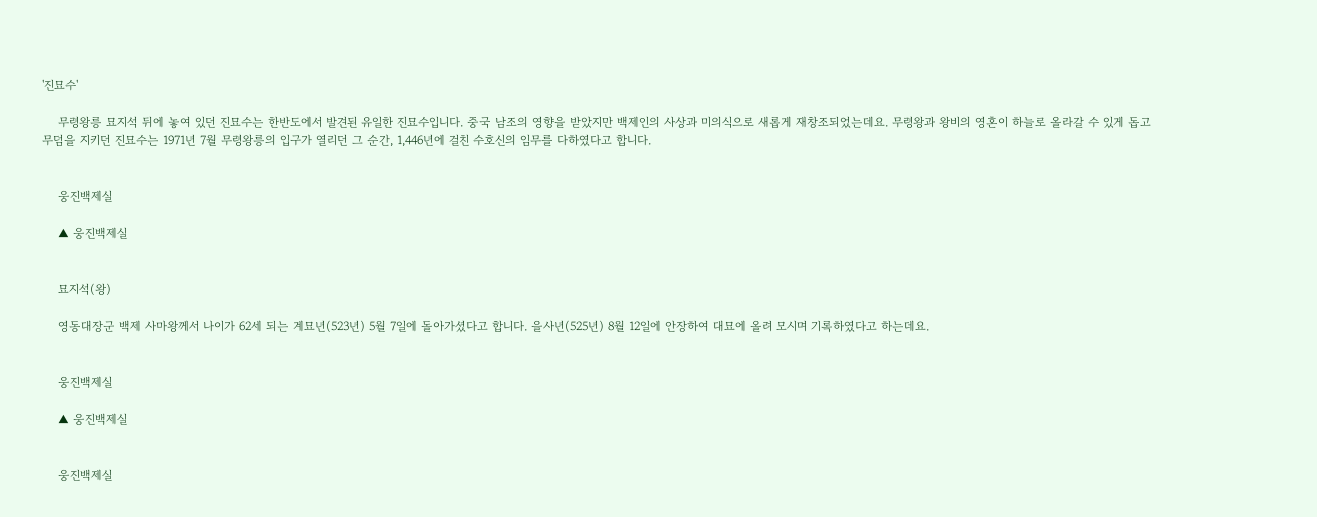'진묘수'

    무령왕릉 묘지석 뒤에 놓여 있던 진묘수는 한반도에서 발견된 유일한 진묘수입니다. 중국 남조의 영향을 받았지만 백제인의 사상과 미의식으로 새롭게 재창조되었는데요. 무령왕과 왕비의 영혼이 하늘로 올라갈 수 있게 돕고 무덤을 지키던 진묘수는 1971년 7월 무령왕릉의 입구가 열리던 그 순간, 1,446년에 걸친 수호신의 임무를 다하였다고 합니다.


    웅진백제실

    ▲ 웅진백제실


    묘지석(왕)

    영동대장군 백제 사마왕께서 나이가 62세 되는 계묘년(523년) 5월 7일에 돌아가셨다고 합니다. 을사년(525년) 8월 12일에 안장하여 대묘에 올려 모시며 기록하였다고 하는데요.


    웅진백제실

    ▲ 웅진백제실


    웅진백제실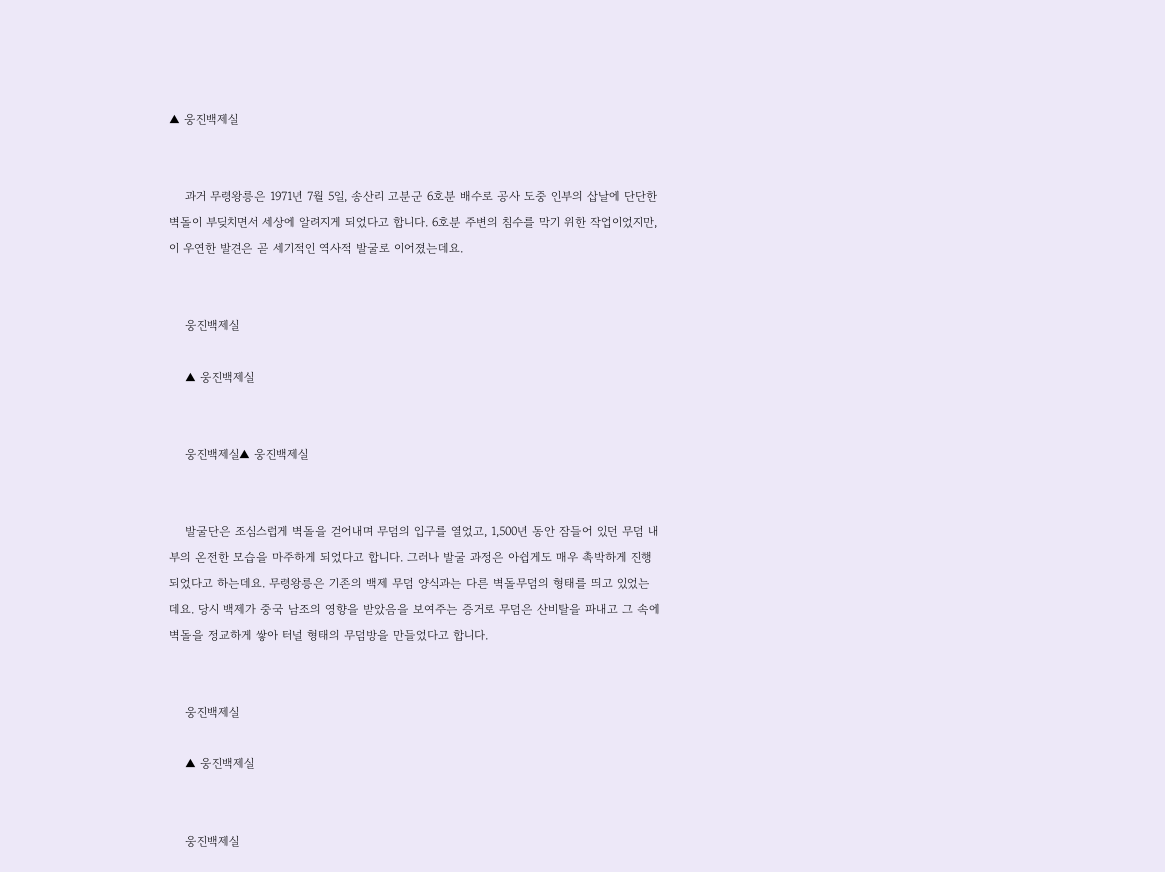▲ 웅진백제실


    과거 무령왕릉은 1971년 7월 5일, 송산리 고분군 6호분 배수로 공사 도중 인부의 삽날에 단단한 벽돌이 부딪치면서 세상에 알려지게 되었다고 합니다. 6호분 주변의 침수를 막기 위한 작업이었지만, 이 우연한 발견은 곧 세기적인 역사적 발굴로 이어졌는데요.


    웅진백제실

    ▲ 웅진백제실


    웅진백제실▲ 웅진백제실


    발굴단은 조심스럽게 벽돌을 걷어내며 무덤의 입구를 열었고, 1,500년 동안 잠들어 있던 무덤 내부의 온전한 모습을 마주하게 되었다고 합니다. 그러나 발굴 과정은 아쉽게도 매우 촉박하게 진행되었다고 하는데요. 무령왕릉은 기존의 백제 무덤 양식과는 다른 벽돌무덤의 형태를 띄고 있었는데요. 당시 백제가 중국 남조의 영향을 받았음을 보여주는 증거로 무덤은 산비탈을 파내고 그 속에 벽돌을 정교하게 쌓아 터널 형태의 무덤방을 만들었다고 합니다.


    웅진백제실

    ▲ 웅진백제실


    웅진백제실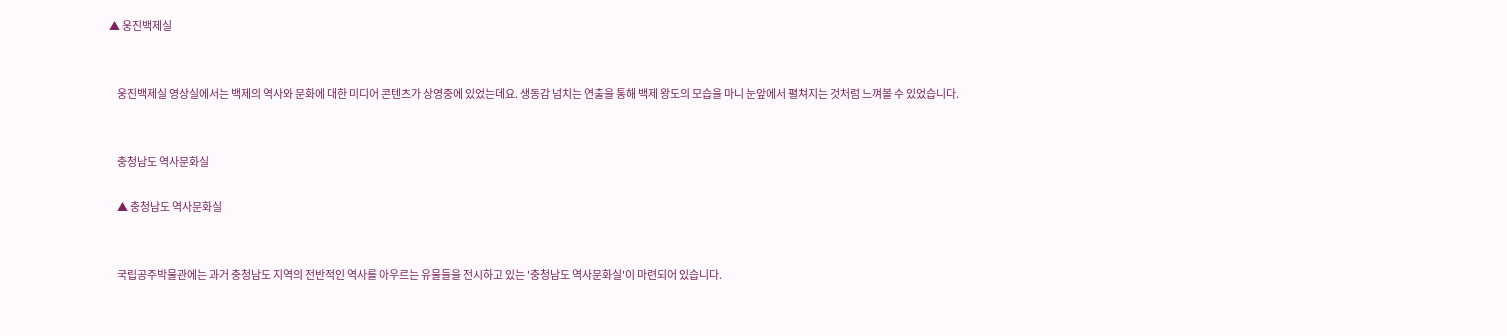▲ 웅진백제실


    웅진백제실 영상실에서는 백제의 역사와 문화에 대한 미디어 콘텐츠가 상영중에 있었는데요. 생동감 넘치는 연출을 통해 백제 왕도의 모습을 마니 눈앞에서 펼쳐지는 것처럼 느껴볼 수 있었습니다.


    충청남도 역사문화실

    ▲ 충청남도 역사문화실


    국립공주박물관에는 과거 충청남도 지역의 전반적인 역사를 아우르는 유물들을 전시하고 있는 '충청남도 역사문화실'이 마련되어 있습니다.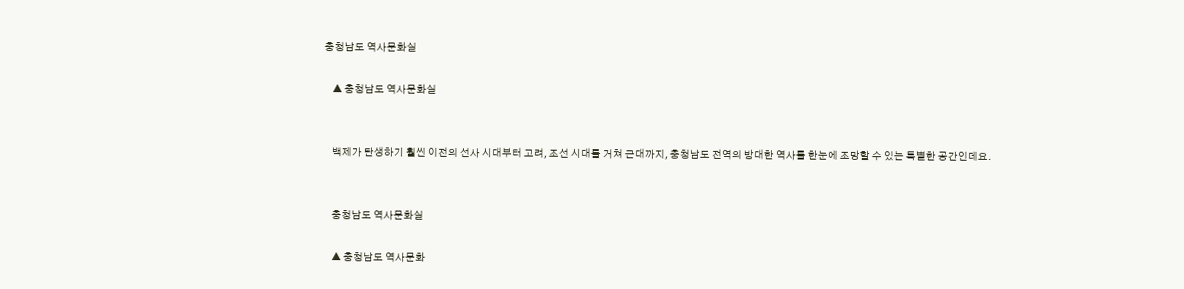충청남도 역사문화실

    ▲ 충청남도 역사문화실


    백제가 탄생하기 훨씬 이전의 선사 시대부터 고려, 조선 시대를 거쳐 근대까지, 충청남도 전역의 방대한 역사를 한눈에 조망할 수 있는 특별한 공간인데요.


    충청남도 역사문화실

    ▲ 충청남도 역사문화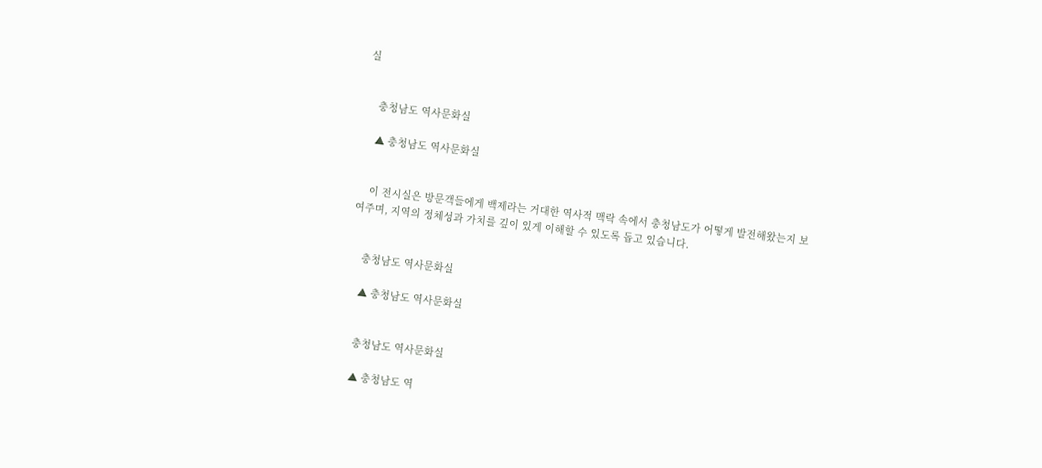실


    충청남도 역사문화실

    ▲ 충청남도 역사문화실


    이 전시실은 방문객들에게 백제라는 거대한 역사적 맥락 속에서 충청남도가 어떻게 발전해왔는지 보여주며, 지역의 정체성과 가치를 깊이 있게 이해할 수 있도록 돕고 있습니다.


    충청남도 역사문화실

    ▲ 충청남도 역사문화실


    충청남도 역사문화실

    ▲ 충청남도 역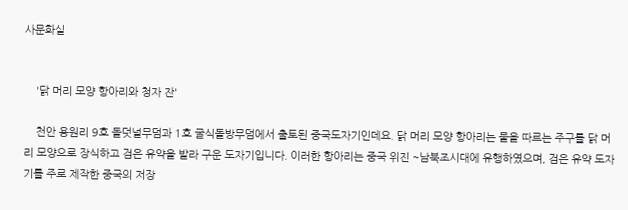사문화실


    '닭 머리 모양 항아리와 청자 잔'

    천안 용원리 9호 돌덧널무덤과 1호 굴식돌방무덤에서 출토된 중국도자기인데요. 닭 머리 모양 항아리는 물을 따르는 주구를 닭 머리 모양으로 장식하고 검은 유약을 발라 구운 도자기입니다. 이러한 항아리는 중국 위진 ~남북조시대에 유행하였으며, 검은 유약 도자기를 주로 제작한 중국의 저장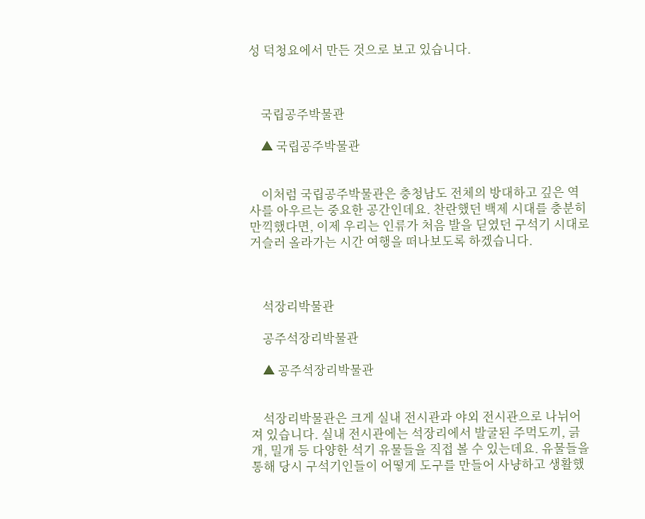성 덕청요에서 만든 것으로 보고 있습니다.



    국립공주박물관

    ▲ 국립공주박물관


    이처럼 국립공주박물관은 충청남도 전체의 방대하고 깊은 역사를 아우르는 중요한 공간인데요. 찬란했던 백제 시대를 충분히 만끽했다면, 이제 우리는 인류가 처음 발을 딛였던 구석기 시대로 거슬러 올라가는 시간 여행을 떠나보도록 하겠습니다.



    석장리박물관

    공주석장리박물관

    ▲ 공주석장리박물관


    석장리박물관은 크게 실내 전시관과 야외 전시관으로 나뉘어져 있습니다. 실내 전시관에는 석장리에서 발굴된 주먹도끼, 긁개, 밀개 등 다양한 석기 유물들을 직접 볼 수 있는데요. 유물들을 통해 당시 구석기인들이 어떻게 도구를 만들어 사냥하고 생활했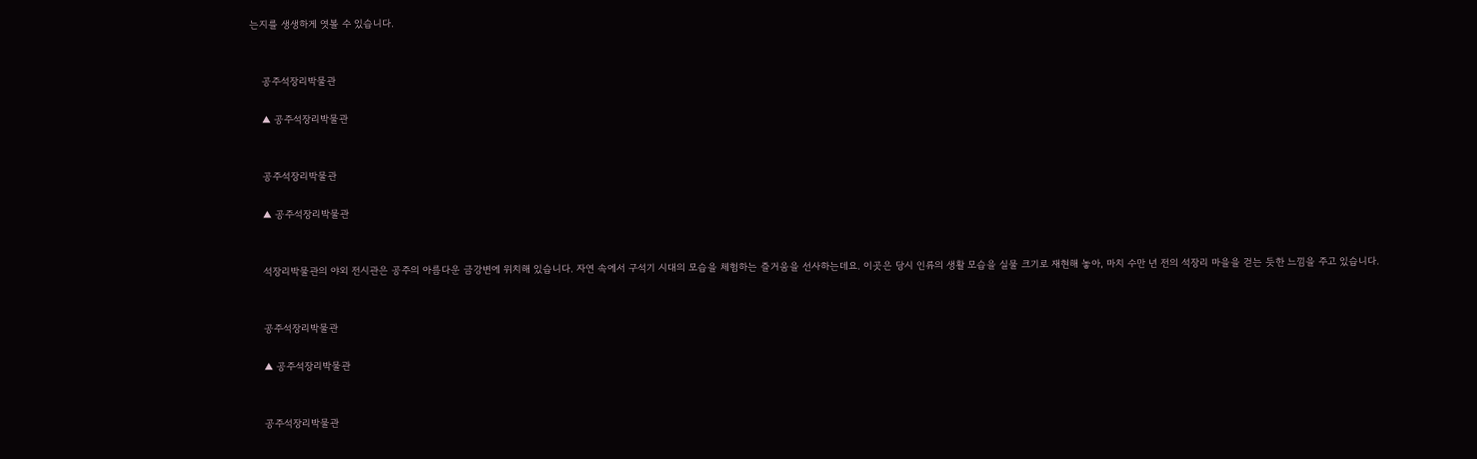는지를 생생하게 엿볼 수 있습니다.


    공주석장리박물관

    ▲ 공주석장리박물관


    공주석장리박물관

    ▲ 공주석장리박물관


    석장리박물관의 야외 전시관은 공주의 아름다운 금강변에 위치해 있습니다. 자연 속에서 구석기 시대의 모습을 체험하는 즐거움을 선사하는데요. 이곳은 당시 인류의 생활 모습을 실물 크기로 재현해 놓아, 마치 수만 년 전의 석장리 마을을 걷는 듯한 느낌을 주고 있습니다.


    공주석장리박물관

    ▲ 공주석장리박물관


    공주석장리박물관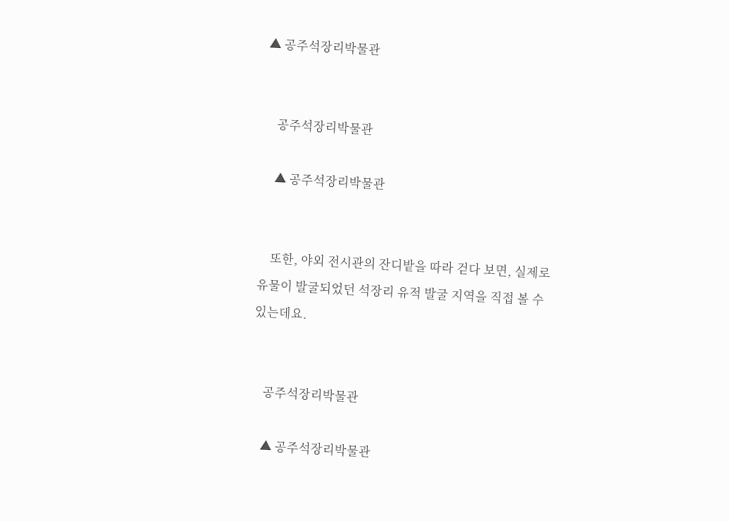▲ 공주석장리박물관


    공주석장리박물관

    ▲ 공주석장리박물관


    또한, 야외 전시관의 잔디밭을 따라 걷다 보면, 실제로 유물이 발굴되었던 석장리 유적 발굴 지역을 직접 볼 수 있는데요.


    공주석장리박물관

    ▲ 공주석장리박물관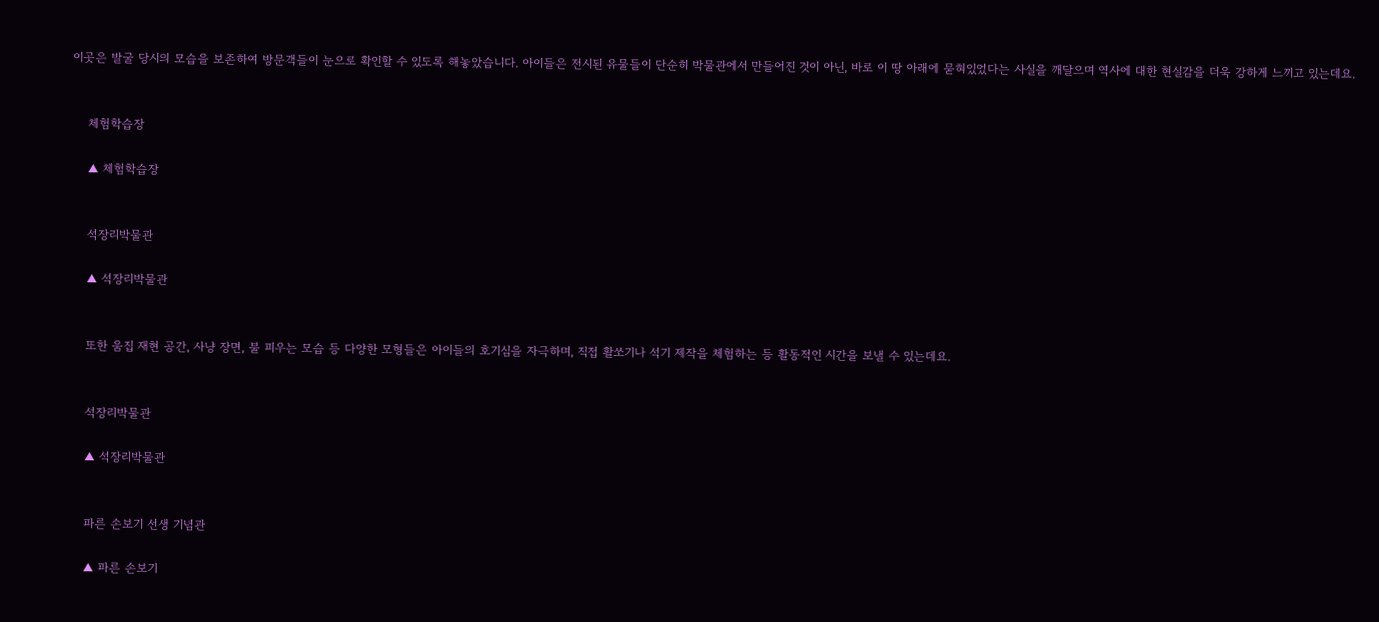이곳은 발굴 당시의 모습을 보존하여 방문객들이 눈으로 확인할 수 있도록 해놓았습니다. 아이들은 전시된 유물들이 단순히 박물관에서 만들어진 것이 아닌, 바로 이 땅 아래에 묻혀있었다는 사실을 깨달으며 역사에 대한 현실감을 더욱 강하게 느끼고 있는데요.


    체험학습장

    ▲ 체험학습장


    석장리박물관

    ▲ 석장리박물관


    또한 움집 재현 공간, 사냥 장면, 불 피우는 모습 등 다양한 모형들은 아이들의 호기심을 자극하며, 직접 활쏘기나 석기 제작을 체험하는 등 활동적인 시간을 보낼 수 있는데요.


    석장리박물관

    ▲ 석장리박물관


    파른 손보기 선생 기념관

    ▲ 파른 손보기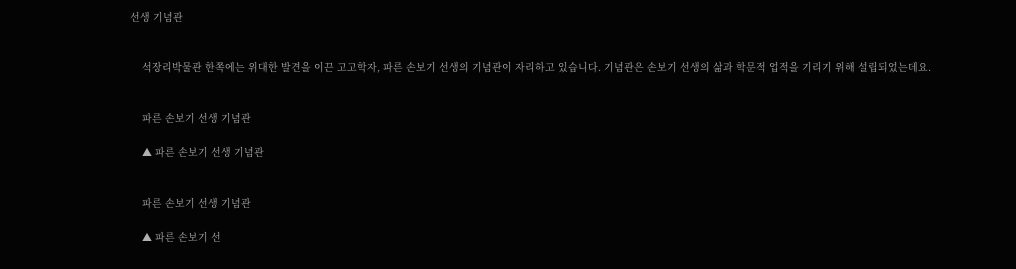선생 기념관


    석장리박물관 한쪽에는 위대한 발견을 이끈 고고학자, 파른 손보기 선생의 기념관이 자리하고 있습니다. 기념관은 손보기 선생의 삶과 학문적 업적을 기리기 위해 설립되었는데요.


    파른 손보기 선생 기념관

    ▲ 파른 손보기 선생 기념관


    파른 손보기 선생 기념관

    ▲ 파른 손보기 선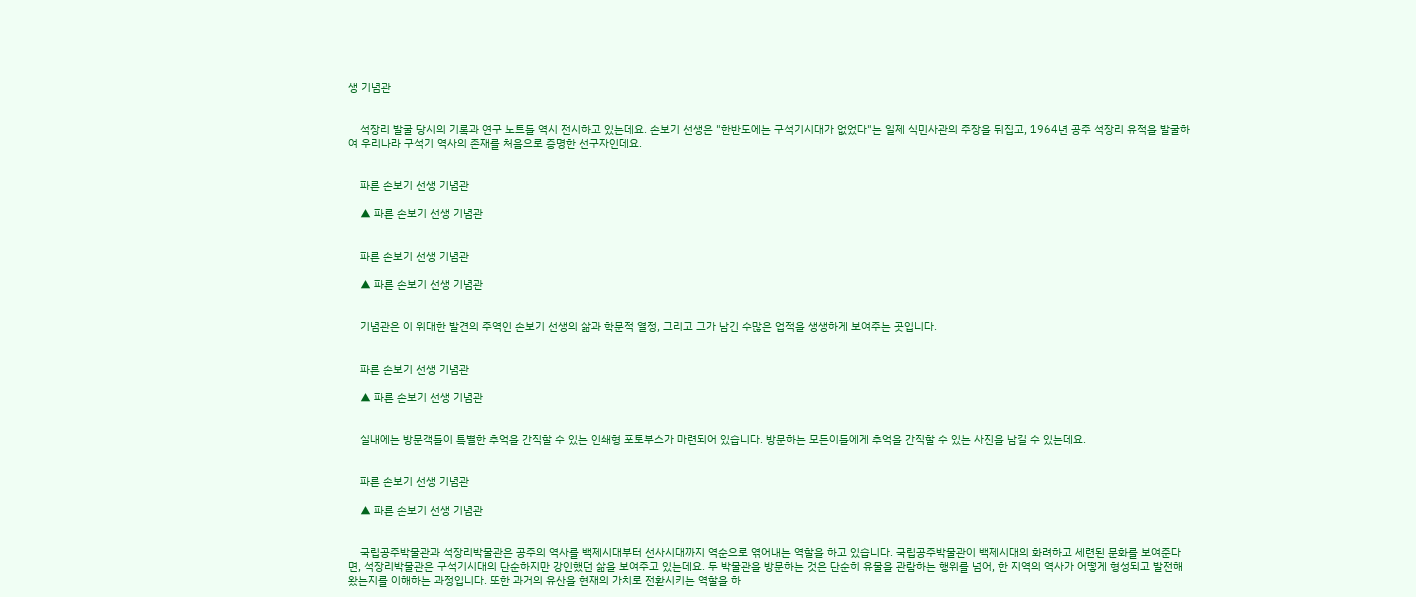생 기념관


    석장리 발굴 당시의 기록과 연구 노트들 역시 전시하고 있는데요. 손보기 선생은 "한반도에는 구석기시대가 없었다"는 일제 식민사관의 주장을 뒤집고, 1964년 공주 석장리 유적을 발굴하여 우리나라 구석기 역사의 존재를 처음으로 증명한 선구자인데요.


    파른 손보기 선생 기념관

    ▲ 파른 손보기 선생 기념관


    파른 손보기 선생 기념관

    ▲ 파른 손보기 선생 기념관


    기념관은 이 위대한 발견의 주역인 손보기 선생의 삶과 학문적 열정, 그리고 그가 남긴 수많은 업적을 생생하게 보여주는 곳입니다.


    파른 손보기 선생 기념관

    ▲ 파른 손보기 선생 기념관


    실내에는 방문객들이 특별한 추억을 간직할 수 있는 인쇄형 포토부스가 마련되어 있습니다. 방문하는 모든이들에게 추억을 간직할 수 있는 사진을 남길 수 있는데요.


    파른 손보기 선생 기념관

    ▲ 파른 손보기 선생 기념관


    국립공주박물관과 석장리박물관은 공주의 역사를 백제시대부터 선사시대까지 역순으로 엮어내는 역할을 하고 있습니다. 국립공주박물관이 백제시대의 화려하고 세련된 문화를 보여준다면, 석장리박물관은 구석기시대의 단순하지만 강인했던 삶을 보여주고 있는데요. 두 박물관을 방문하는 것은 단순히 유물을 관람하는 행위를 넘어, 한 지역의 역사가 어떻게 형성되고 발전해 왔는지를 이해하는 과정입니다. 또한 과거의 유산을 현재의 가치로 전환시키는 역할을 하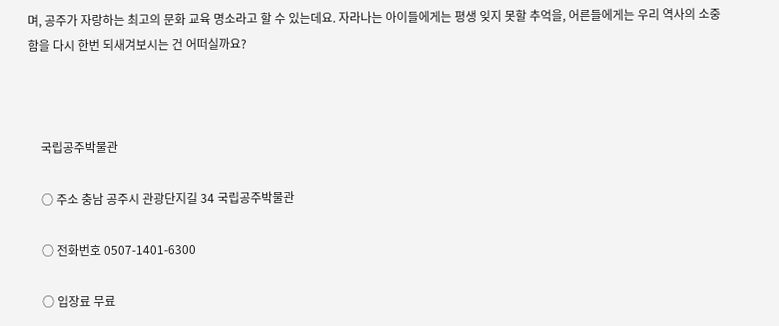며, 공주가 자랑하는 최고의 문화 교육 명소라고 할 수 있는데요. 자라나는 아이들에게는 평생 잊지 못할 추억을, 어른들에게는 우리 역사의 소중함을 다시 한번 되새겨보시는 건 어떠실까요?



    국립공주박물관

    ○ 주소 충남 공주시 관광단지길 34 국립공주박물관

    ○ 전화번호 0507-1401-6300

    ○ 입장료 무료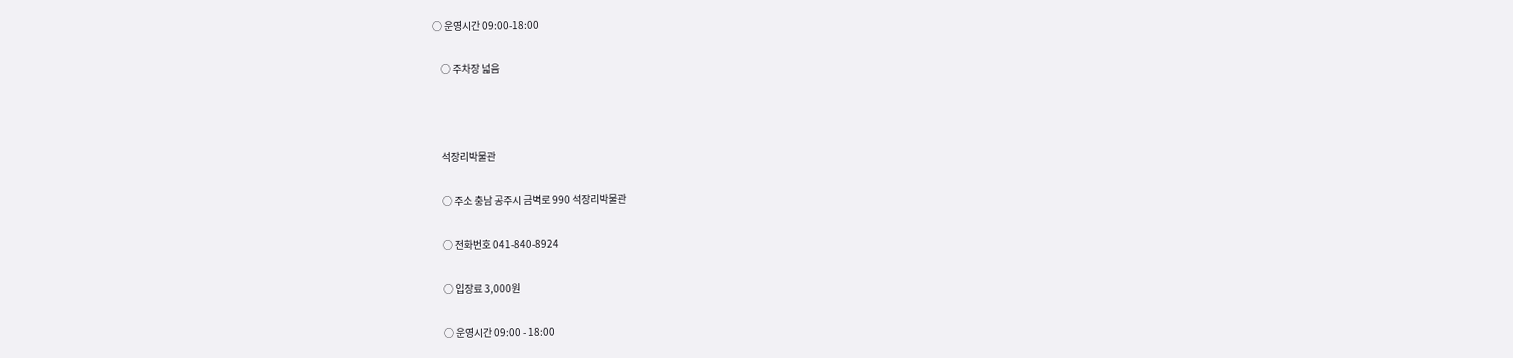○ 운영시간 09:00-18:00

    ○ 주차장 넓음



    석장리박물관

    ○ 주소 충남 공주시 금벽로 990 석장리박물관

    ○ 전화번호 041-840-8924

    ○ 입장료 3,000원

    ○ 운영시간 09:00 - 18:00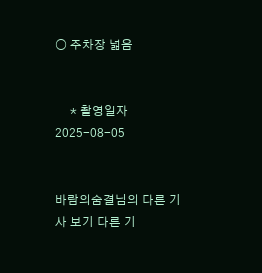○ 주차장 넓음


     * 촬영일자 2025-08-05


바람의숨결님의 다른 기사 보기 다른 기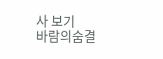사 보기
바람의숨결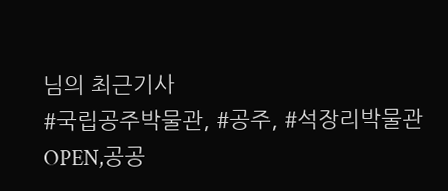님의 최근기사
#국립공주박물관, #공주, #석장리박물관
OPEN,공공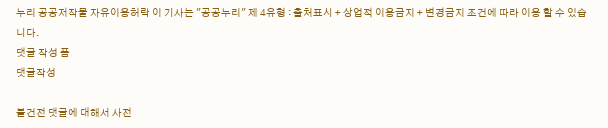누리 공공저작물 자유이용허락 이 기사는 "공공누리" 제 4유형 : 출처표시 + 상업적 이용금지 + 변경금지 조건에 따라 이용 할 수 있습니다.
댓글 작성 폼
댓글작성

불건전 댓글에 대해서 사전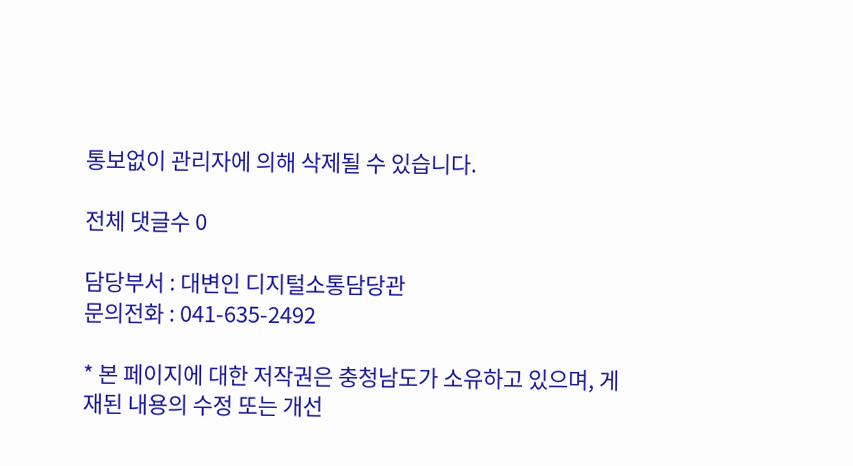통보없이 관리자에 의해 삭제될 수 있습니다.

전체 댓글수 0

담당부서 : 대변인 디지털소통담당관
문의전화 : 041-635-2492

* 본 페이지에 대한 저작권은 충청남도가 소유하고 있으며, 게재된 내용의 수정 또는 개선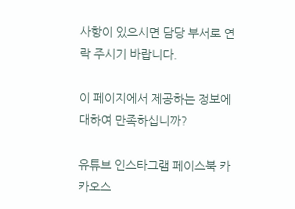사항이 있으시면 담당 부서로 연락 주시기 바랍니다.

이 페이지에서 제공하는 정보에 대하여 만족하십니까?

유튜브 인스타그램 페이스북 카카오스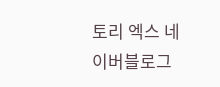토리 엑스 네이버블로그